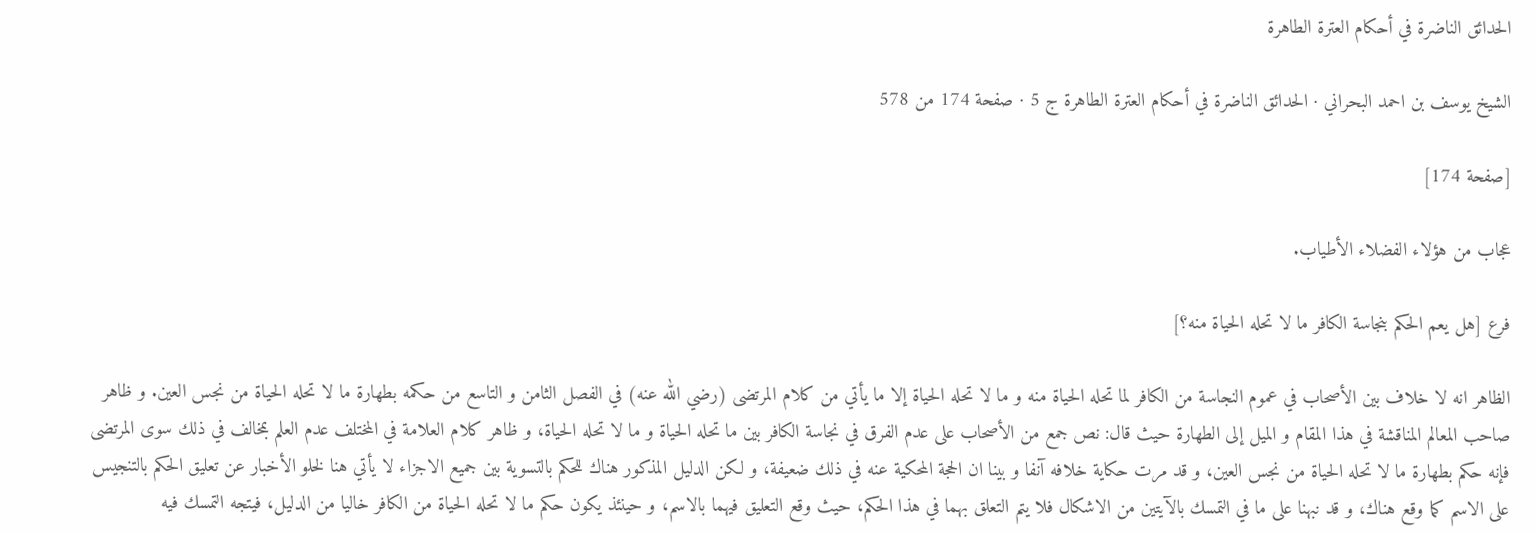الحدائق الناضرة في أحكام العترة الطاهرة

الشيخ يوسف بن احمد البحراني · الحدائق الناضرة في أحكام العترة الطاهرة ج 5 · صفحة 174 من 578

[صفحة 174]

عجاب من هؤلاء الفضلاء الأطياب.

فرع [هل يعم الحكم بنجاسة الكافر ما لا تحله الحياة منه؟]

الظاهر انه لا خلاف بين الأصحاب في عموم النجاسة من الكافر لما تحله الحياة منه و ما لا تحله الحياة إلا ما يأتي من كلام المرتضى (رضي الله عنه) في الفصل الثامن و التاسع من حكمه بطهارة ما لا تحله الحياة من نجس العين. و ظاهر صاحب المعالم المناقشة في هذا المقام و الميل إلى الطهارة حيث قال: نص جمع من الأصحاب على عدم الفرق في نجاسة الكافر بين ما تحله الحياة و ما لا تحله الحياة، و ظاهر كلام العلامة في المختلف عدم العلم بمخالف في ذلك سوى المرتضى فإنه حكم بطهارة ما لا تحله الحياة من نجس العين، و قد مرت حكاية خلافه آنفا و بينا ان الحجة المحكية عنه في ذلك ضعيفة، و لكن الدليل المذكور هناك للحكم بالتسوية بين جميع الاجزاء لا يأتي هنا لخلو الأخبار عن تعليق الحكم بالتنجيس على الاسم كما وقع هناك، و قد نبهنا على ما في التمسك بالآيتين من الاشكال فلا يتم التعلق بهما في هذا الحكم، حيث وقع التعليق فيهما بالاسم، و حينئذ يكون حكم ما لا تحله الحياة من الكافر خاليا من الدليل، فيتجه التمسك فيه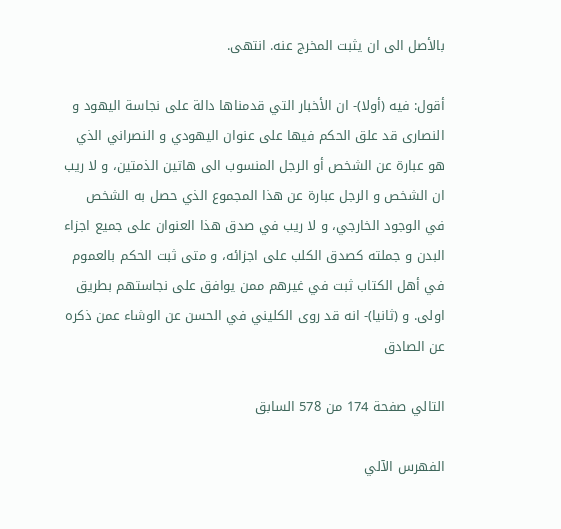بالأصل الى ان يثبت المخرج عنه. انتهى.

أقول: فيه (أولا)- ان الأخبار التي قدمناها دالة على نجاسة اليهود و النصارى قد علق الحكم فيها على عنوان اليهودي و النصراني الذي هو عبارة عن الشخص أو الرجل المنسوب الى هاتين الذمتين، و لا ريب ان الشخص و الرجل عبارة عن هذا المجموع الذي حصل به الشخص في الوجود الخارجي، و لا ريب في صدق هذا العنوان على جميع اجزاء البدن و جملته كصدق الكلب على اجزائه، و متى ثبت الحكم بالعموم في أهل الكتاب ثبت في غيرهم ممن يوافق على نجاستهم بطريق اولى. و (ثانيا)- انه قد روى الكليني في الحسن عن الوشاء عمن ذكره عن الصادق

التالي صفحة 174 من 578 السابق

الفهرس الآلي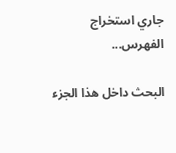جاري استخراج الفهرس...

البحث داخل هذا الجزء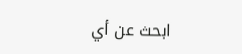ابحث عن أي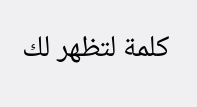كلمة لتظهر لك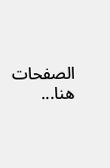الصفحات هنا...